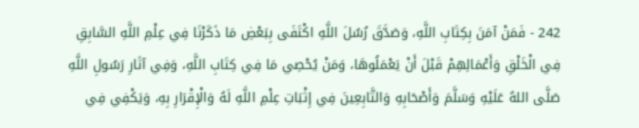242 - فَمَنْ آمَنَ بِكِتَابِ اللَّهِ، وَصَدَّقَ رُسُلَ اللَّهِ اكْتَفَى بِبَعْضِ مَا ذَكَرْنَا فِي عِلْمِ اللَّهِ السَّابِقِ فِي الْخَلْقِ وَأَعْمَالِهِمْ قَبْلَ أَنْ يَعْمَلُوهَا، وَمَنْ يُحْصِي مَا فِي كِتَابِ اللَّهِ، وَفِي آثَارِ رَسُولِ اللَّهِ صَلَّى اللهُ عَلَيْهِ وَسَلَّمَ وَأَصْحَابِهِ وَالتَّابِعِينَ فِي إِثْبَاتِ عِلْمِ اللَّهِ لَهُ وَالْإِقْرَارِ بِهِ، وَيَكْفِي فِي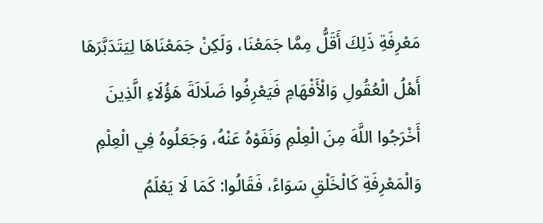مَعْرِفَةِ ذَلِكَ أَقَلُّ مِمَّا جَمَعْنَا، وَلَكِنْ جَمَعْنَاهَا لِيَتَدَبَّرَهَا أَهْلُ الْعُقُولِ وَالْأَفْهَامِ فَيَعْرِفُوا ضَلَالَةَ هَؤُلَاءِ الَّذِينَ أَخْرَجُوا اللَّهَ مِنَ الْعِلْمِ وَنَفَوْهُ عَنْهُ، وَجَعَلُوهُ فِي الْعِلْمِ وَالْمَعْرِفَةِ كَالْخَلْقِ سَوَاءً، فَقَالُوا: كَمَا لَا يَعْلَمُ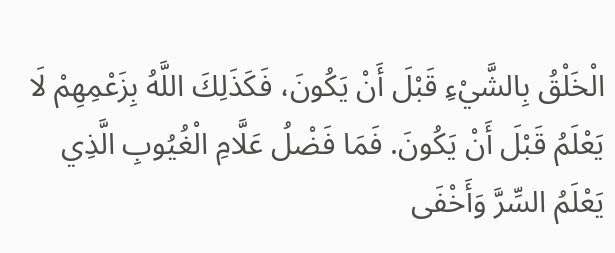الْخَلْقُ بِالشَّيْءِ قَبْلَ أَنْ يَكُونَ، فَكَذَلِكَ اللَّهُ بِزَعْمِهِمْ لَا يَعْلَمُ قَبْلَ أَنْ يَكُونَ. فَمَا فَضْلُ عَلَّامِ الْغُيُوبِ الَّذِي يَعْلَمُ السِّرَّ وَأَخْفَى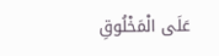عَلَى الْمَخْلُوقِ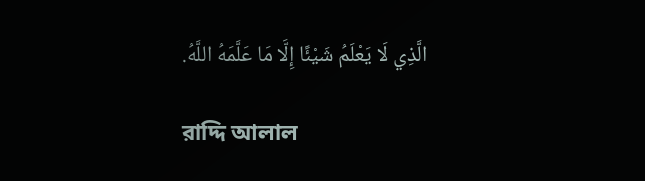الَّذِي لَا يَعْلَمُ شَيْئًا إِلَّا مَا عَلَّمَهُ اللَّهُ.

রাদ্দি আলাল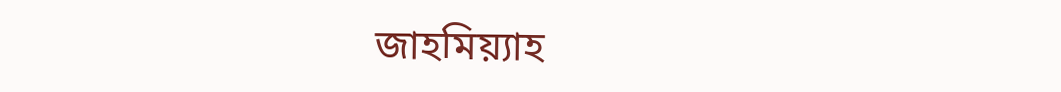জাহমিয়্যাহ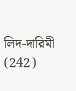লিদ-দারিমী (242)